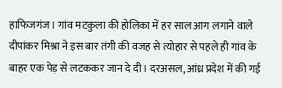हाफिजगंज। गांव मटकुला की होलिका में हर साल आग लगाने वाले दीपांकर मिश्रा ने इस बार तंगी की वजह से त्योहार से पहले ही गांव के बाहर एक पेड़ से लटककर जान दे दी। दरअसल, आंध्र प्रदेश में की गई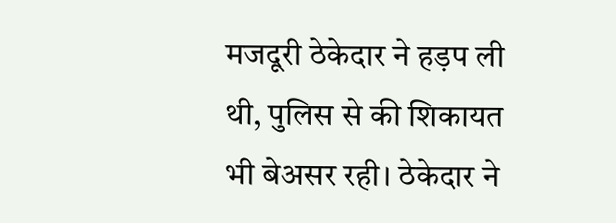मजदूरी ठेकेदार ने हड़प ली थी, पुलिस से की शिकायत भी बेअसर रही। ठेकेदार ने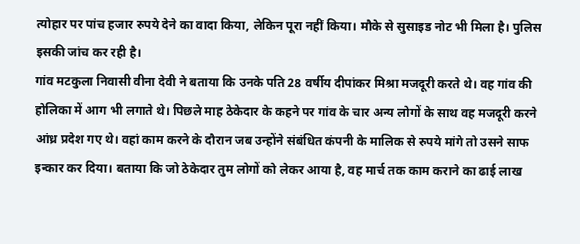त्योहार पर पांच हजार रुपये देने का वादा किया, लेकिन पूरा नहीं किया। मौके से सुसाइड नोट भी मिला है। पुलिस इसकी जांच कर रही है।
गांव मटकुला निवासी वीना देवी ने बताया कि उनके पति 28 वर्षीय दीपांकर मिश्रा मजदूरी करते थे। वह गांव की होलिका में आग भी लगाते थे। पिछले माह ठेकेदार के कहने पर गांव के चार अन्य लोगों के साथ वह मजदूरी करने आंध्र प्रदेश गए थे। वहां काम करने के दौरान जब उन्होंने संबंधित कंपनी के मालिक से रुपये मांगे तो उसने साफ इन्कार कर दिया। बताया कि जो ठेकेदार तुम लोगों को लेकर आया है, वह मार्च तक काम कराने का ढाई लाख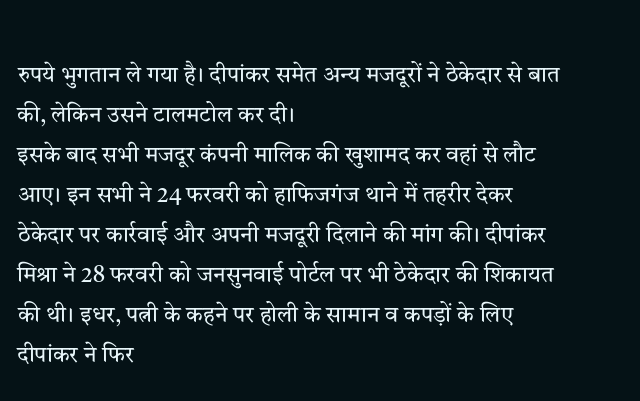रुपये भुगतान ले गया है। दीपांकर समेत अन्य मजदूरों ने ठेकेदार से बात की, लेकिन उसने टालमटोल कर दी।
इसके बाद सभी मजदूर कंपनी मालिक की खुशामद कर वहां से लौट आए। इन सभी ने 24 फरवरी को हाफिजगंज थाने में तहरीर देकर ठेकेदार पर कार्रवाई और अपनी मजदूरी दिलाने की मांग की। दीपांकर मिश्रा ने 28 फरवरी को जनसुनवाई पोर्टल पर भी ठेकेदार की शिकायत की थी। इधर, पत्नी के कहने पर होली के सामान व कपड़ों के लिए दीपांकर ने फिर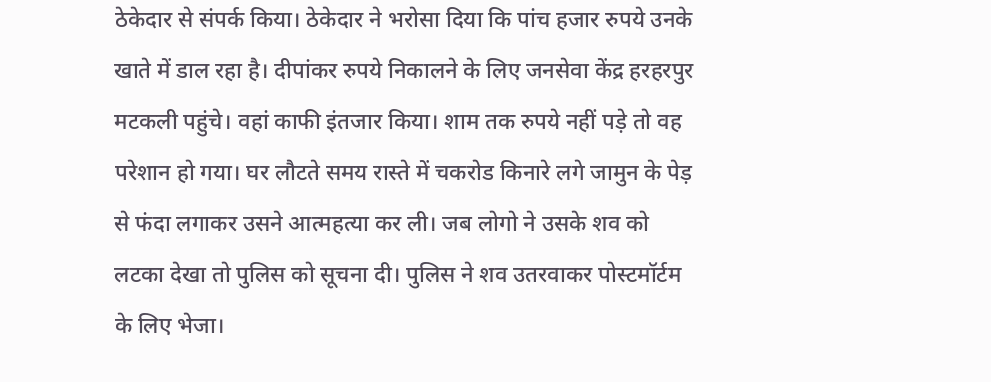ठेकेदार से संपर्क किया। ठेकेदार ने भरोसा दिया कि पांच हजार रुपये उनके खाते में डाल रहा है। दीपांकर रुपये निकालने के लिए जनसेवा केंद्र हरहरपुर मटकली पहुंचे। वहां काफी इंतजार किया। शाम तक रुपये नहीं पड़े तो वह परेशान हो गया। घर लौटते समय रास्ते में चकरोड किनारे लगे जामुन के पेड़ से फंदा लगाकर उसने आत्महत्या कर ली। जब लोगो ने उसके शव को लटका देखा तो पुलिस को सूचना दी। पुलिस ने शव उतरवाकर पोस्टमॉर्टम के लिए भेजा।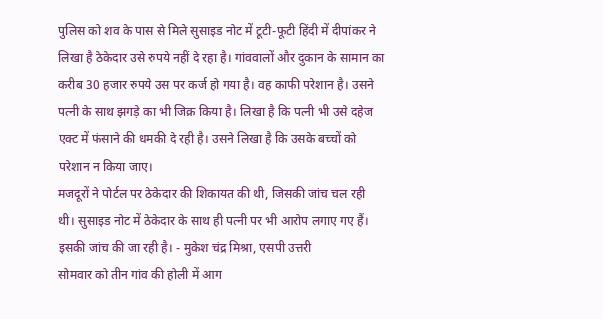पुलिस को शव के पास से मिले सुसाइड नोट में टूटी-फूटी हिंदी में दीपांकर ने लिखा है ठेकेदार उसे रुपये नहीं दे रहा है। गांववालों और दुकान के सामान का करीब 30 हजार रुपये उस पर कर्ज हो गया है। वह काफी परेशान है। उसने पत्नी के साथ झगड़े का भी जिक्र किया है। लिखा है कि पत्नी भी उसे दहेज एक्ट में फंसाने की धमकी दे रही है। उसने लिखा है कि उसके बच्चों को परेशान न किया जाए।
मजदूरों ने पोर्टल पर ठेकेदार की शिकायत की थी, जिसकी जांच चल रही थी। सुसाइड नोट में ठेकेदार के साथ ही पत्नी पर भी आरोप लगाए गए हैं। इसकी जांच की जा रही है। - मुकेश चंद्र मिश्रा, एसपी उत्तरी
सोमवार को तीन गांव की होली में आग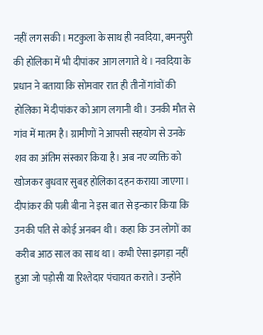नहीं लग सकी। मटकुला के साथ ही नवदिया, बमनपुरी की होलिका में भी दीपांकर आग लगाते थे। नवदिया के प्रधान ने बताया कि सोमवार रात ही तीनों गांवों की होलिका में दीपांकर को आग लगानी थी। उनकी मौत से गांव में मातम है। ग्रामीणों ने आपसी सहयोग से उनके शव का अंतिम संस्कार किया है। अब नए व्यक्ति को खोजकर बुधवार सुबह होलिका दहन कराया जाएगा।
दीपांकर की पत्नी बीना ने इस बात से इन्कार किया कि उनकी पति से कोई अनबन थी। कहा कि उन लोगों का करीब आठ साल का साथ था। कभी ऐसा झगड़ा नहीं हुआ जो पड़ोसी या रिश्तेदार पंचायत कराते। उन्होंने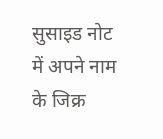सुसाइड नोट में अपने नाम के जिक्र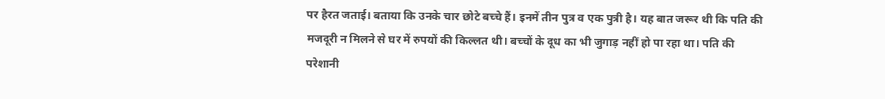पर हैरत जताई। बताया कि उनके चार छोटे बच्चे हैं। इनमें तीन पुत्र व एक पुत्री है। यह बात जरूर थी कि पति की मजदूरी न मिलने से घर में रुपयों की किल्लत थी। बच्चों के दूध का भी जुगाड़ नहीं हो पा रहा था। पति की परेशानी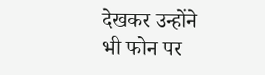देखकर उन्होंने भी फोन पर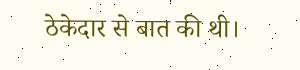ठेकेदार से बात की थी।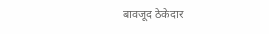बावजूद ठेकेदार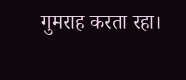गुमराह करता रहा।